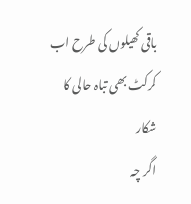باقی کھیلوں کی طرح اب کرکٹ بھی تباہ حالی کا شکار
اگر چہ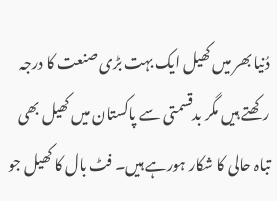دُنیا بھر میں کھیل ایک بہت بڑی صنعت کا درجہ رکھتے ہیں مگر بدقسمتی سے پاکستان میں کھیل بھی تباہ حالی کا شکار ہورہے ہیں۔ فٹ بال کا کھیل جو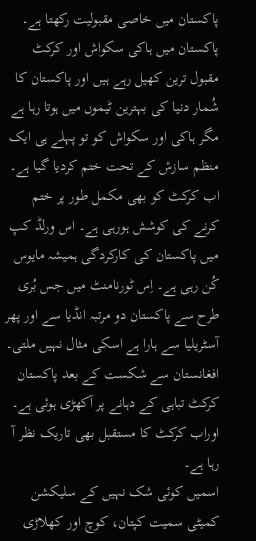پاکستان میں خاصی مقبولیت رکھتا ہے۔ پاکستان میں ہاکی سکواش اور کرکٹ مقبول ترین کھیل رہے ہیں اور پاکستان کا شُمار دنیا کی بہترین ٹیموں میں ہوتا رہا ہے مگر ہاکی اور سکواش کو تو پہلے ہی ایک منظم سازش کے تحت ختم کردیا گیا ہے۔ اب کرکٹ کو بھی مکمل طور پر ختم کرنے کی کوشش ہورہی ہے۔ اس ورلڈ کپ میں پاکستان کی کارکردگی ہمیشہ مایوس کُن رہی ہے۔ اِس ٹورنامنٹ میں جس بُری طرح سے پاکستان دو مرتبہ انڈیا سے اور پھر آسٹریلیا سے ہارا ہے اسکی مثال نہیں ملتی۔ افغانستان سے شکست کے بعد پاکستان کرکٹ تباہی کے دہانے پر آکھڑی ہوئی ہے۔ اوراب کرکٹ کا مستقبل بھی تاریک نظر آ رہا ہے۔
اسمیں کوئی شک نہیں کے سلیکشن کمیٹی سمیت کپتان، کوچ اور کھلاڑی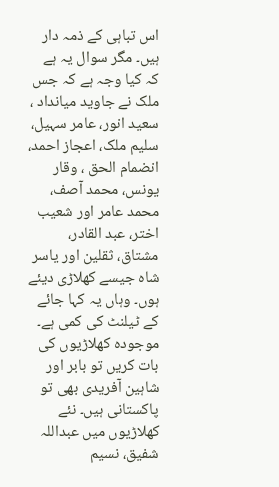اس تباہی کے ذمہ دار ہیں۔ مگر سوال یہ ہے کہ کیا وجہ ہے کہ جس ملک نے جاوید میانداد ، سعید انور، عامر سہیل، سلیم ملک، اعجاز احمد، انضمام الحق ، وقار یونس، محمد آصف، محمد عامر اور شعیب اختر، عبد القادر، مشتاق، ثقلین اور یاسر شاہ جیسے کھلاڑی دیئے ہوں۔ وہاں یہ کہا جائے کے ٹیلنٹ کی کمی ہے۔ موجودہ کھلاڑیوں کی بات کریں تو بابر اور شاہین آفریدی بھی تو پاکستانی ہیں۔ نئے کھلاڑیوں میں عبداللہ شفیق، نسیم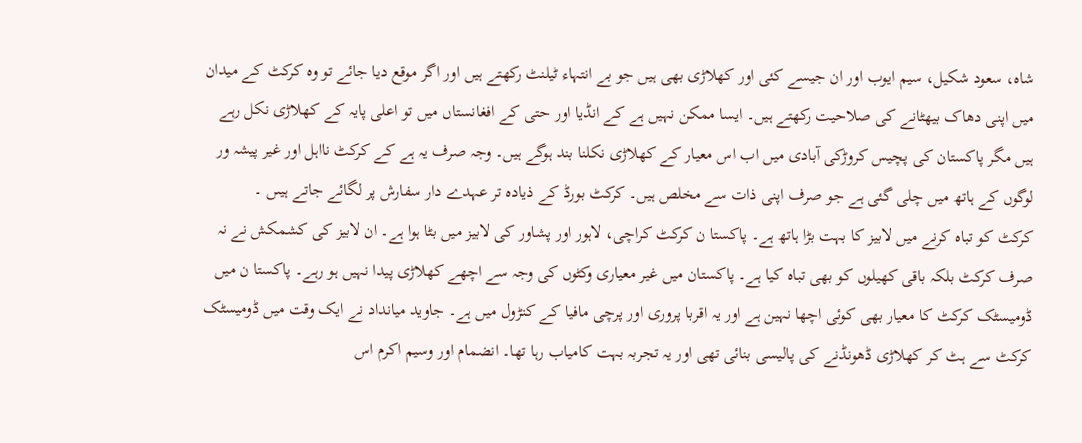شاہ، سعود شکیل، سیم ایوب اور ان جیسے کئی اور کھلاڑی بھی ہیں جو بے انتہاء ٹیلنٹ رکھتے ہیں اور اگر موقع دیا جائے تو وہ کرکٹ کے میدان میں اپنی دھاک بیھٹانے کی صلاحیت رکھتے ہیں۔ ایسا ممکن نہیں ہے کے انڈیا اور حتی کے افغانستاں میں تو اعلی پایہ کے کھلاڑی نکل رہے ہیں مگر پاکستان کی پچیس کروڑکی آبادی میں اب اس معیار کے کھلاڑی نکلنا بند ہوگے ہیں۔ وجہ صرف یہ ہے کے کرکٹ نااہل اور غیر پیشہ ور لوگوں کے ہاتھ میں چلی گئی ہے جو صرف اپنی ذات سے مخلص ہیں۔ کرکٹ بورڈ کے ذیادہ تر عہدے دار سفارش پر لگائے جاتے ہیںں ۔
کرکٹ کو تباہ کرنے میں لابیز کا بہت بڑا ہاتھ ہے۔ پاکستا ن کرکٹ کراچی، لاہور اور پشاور کی لابیز میں بٹا ہوا ہے۔ ان لابیز کی کشمکش نے نہ صرف کرکٹ بلکہ باقی کھیلوں کو بھی تباہ کیا ہے۔ پاکستان میں غیر معیاری وکٹوں کی وجہ سے اچھے کھلاڑی پیدا نہیں ہو رہے۔ پاکستا ن میں ڈومیسٹک کرکٹ کا معیار بھی کوئی اچھا نہین ہے اور یہ اقربا پروری اور پرچی مافیا کے کنڑول میں ہے۔ جاوید میانداد نے ایک وقت میں ڈومیسٹک کرکٹ سے ہٹ کر کھلاڑی ڈھونڈنے کی پالیسی بنائی تھی اور یہ تجربہ بہت کامیاب رہا تھا۔ انضمام اور وسیم اکرم اس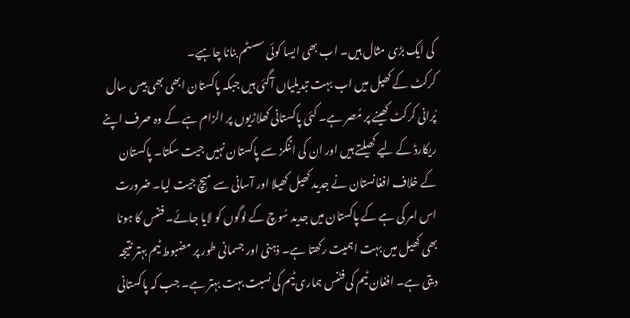کی ایک بڑی مثال ہیں۔ اب بھی ایسا کوئی سسٹم بنانا چاہیے۔
کرکٹ کے کھیل میں اب بہت تبدیلیاں آگئی ہیں جبکہ پاکستان ابھی بھی بیس سال پُرانی کرکٹ کھینے پر مُصر ہے۔ کئی پاکستانی کھلاڑیوں پر الزام ہے کے وہ صرف اپنے ریکارڈ کے لیے کھیلتے ہیں اور ان کی اننگز سے پاکستان نہیں جیت سکتا۔ پاکستان کے خلاف افغانستان نے جدید کھیل کھیلا اور آسانی سے میچ جیت لیا۔ ضرورت اس امر کی ہے کے پاکستان میں جدید سُوچ کے لوگوں کو لایا جائے۔ فٹنس کا ہونا بھی کھیل میں بہت اہمیت رکھتا ہے۔ ذہنی اور جسمانی طور پر مضبوط ٹیم بہتر نتیجہ دیتی ہے۔ افغان ٹیم کی فٹنس ہماری ٹیم کی نسبت بہت بہتر ہے۔ جب کہ پاکستانی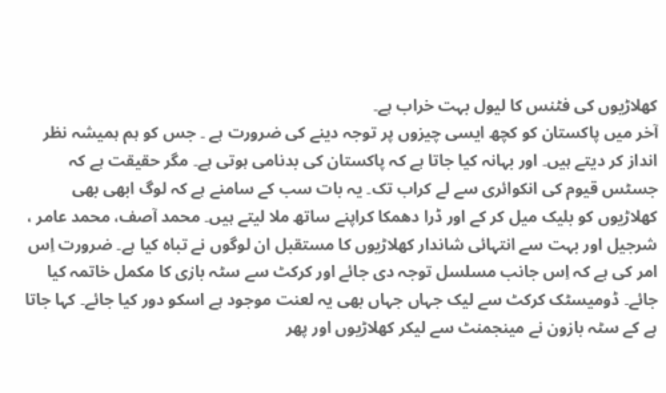کھلاڑیوں کی فٹنس کا لیول بہت خراب ہے۔
آخر میں پاکستان کو کچھ ایسی چیزوں پر توجہ دینے کی ضرورت ہے ۔ جس کو ہم ہمیشہ نظر انداز کر دیتے ہیں۔ اور بہانہ کیا جاتا ہے کہ پاکستان کی بدنامی ہوتی ہے۔ مگر حقیقت ہے کہ جسٹس قیوم کی انکوائری سے لے کراب تک۔ یہ بات سب کے سامنے ہے کہ لوگ ابھی بھی کھلاڑیوں کو بلیک میل کر کے اور ڈرا دھمکا کراپنے ساتھ ملا لیتے ہیں۔ محمد آصف، محمد عامر ، شرجیل اور بہت سے انتہائی شاندار کھلاڑیوں کا مستقبل ان لوگوں نے تباہ کیا ہے۔ ضرورت اِس امر کی ہے کہ اِس جانب مسلسل توجہ دی جائے اور کرکٹ سے سٹہ بازی کا مکمل خاتمہ کیا جائے۔ ڈومیسٹک کرکٹ سے لیک جہاں جہاں بھی یہ لعنت موجود ہے اسکو دور کیا جائے۔ کہا جاتا ہے کے سٹہ بازون نے مینجمنٹ سے لیکر کھلاڑیوں اور پھر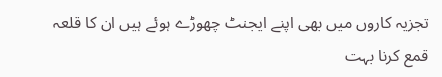تجزیہ کاروں میں بھی اپنے ایجنٹ چھوڑے ہوئے ہیں ان کا قلعہ قمع کرنا بہت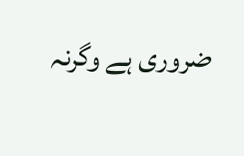ضروری ہے وگرنہ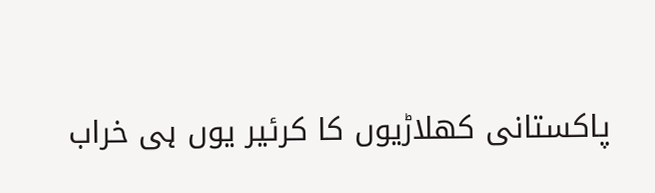پاکستانی کھلاڑیوں کا کرئیر یوں ہی خراب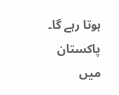ہوتا رہے گا۔
پاکستان میں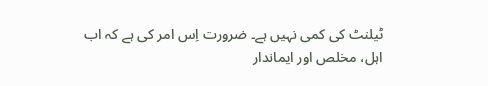ٹیلنٹ کی کمی نہیں ہے۔ ضرورت اِس امر کی ہے کہ اب اہل، مخلص اور ایماندار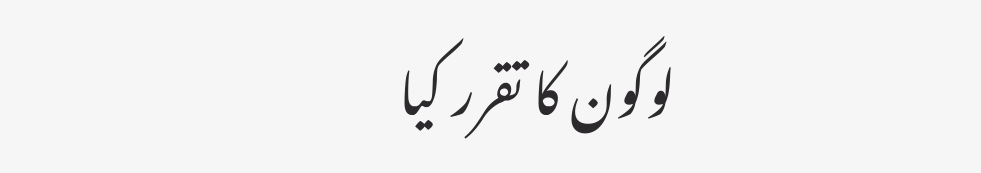لوگون کا تقرر کیا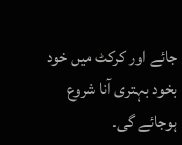جائے اور کرکٹ میں خود بخود بہتری آنا شروع ہوجائے گی۔